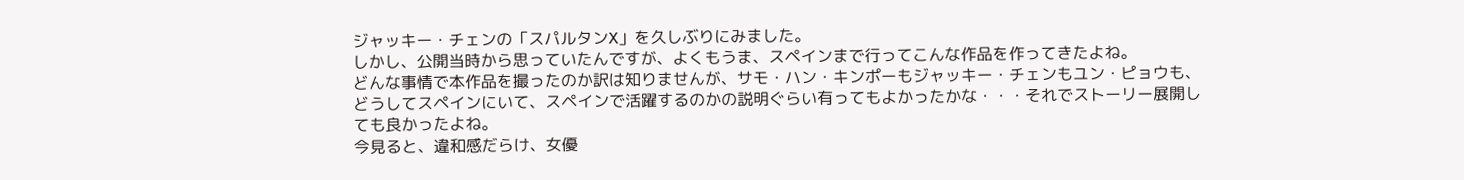ジャッキー・チェンの「スパルタンX」を久しぶりにみました。
しかし、公開当時から思っていたんですが、よくもうま、スペインまで行ってこんな作品を作ってきたよね。
どんな事情で本作品を撮ったのか訳は知りませんが、サモ・ハン・キンポーもジャッキー・チェンもユン・ピョウも、どうしてスペインにいて、スペインで活躍するのかの説明ぐらい有ってもよかったかな・・・それでストーリー展開しても良かったよね。
今見ると、違和感だらけ、女優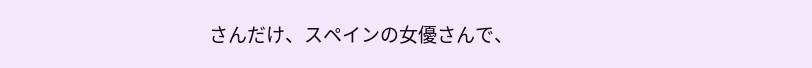さんだけ、スペインの女優さんで、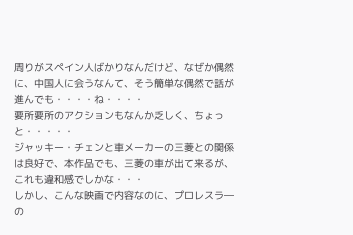周りがスペイン人ばかりなんだけど、なぜか偶然に、中国人に会うなんて、そう簡単な偶然で話が進んでも・・・・ね・・・・
要所要所のアクションもなんか乏しく、ちょっと・・・・・
ジャッキー・チェンと車メーカーの三菱との関係は良好で、本作品でも、三菱の車が出て来るが、これも違和感でしかな・・・
しかし、こんな映画で内容なのに、プロレスラ―の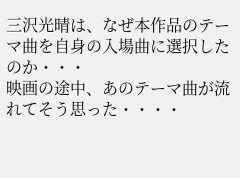三沢光晴は、なぜ本作品のテーマ曲を自身の入場曲に選択したのか・・・
映画の途中、あのテーマ曲が流れてそう思った・・・・